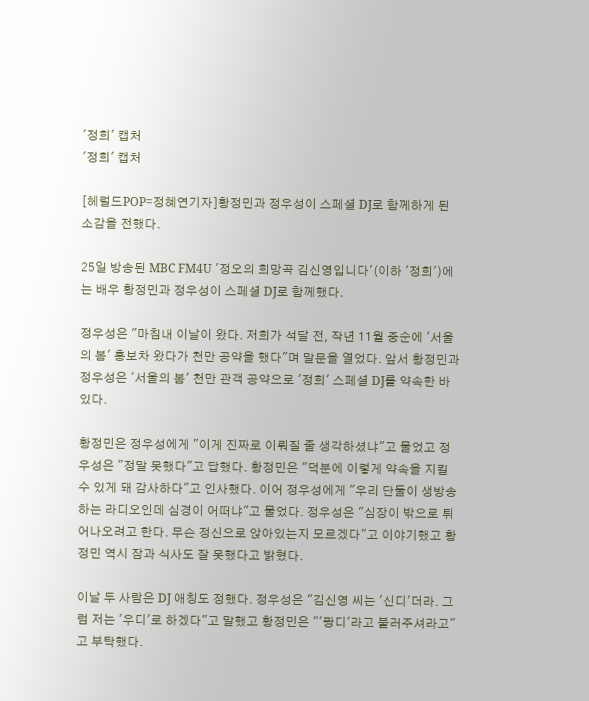'정희' 캡처
'정희' 캡처

[헤럴드POP=정혜연기자]황정민과 정우성이 스페셜 DJ로 함께하게 된 소감을 전했다.

25일 방송된 MBC FM4U '정오의 희망곡 김신영입니다'(이하 '정희')에는 배우 황정민과 정우성이 스페셜 DJ로 함께했다.

정우성은 "마침내 이날이 왔다. 저희가 석달 전, 작년 11월 중순에 '서울의 봄' 홍보차 왔다가 천만 공약을 했다"며 말문을 열었다. 앞서 황정민과 정우성은 '서울의 봄' 천만 관객 공약으로 '정희' 스페셜 DJ를 약속한 바 있다.

황정민은 정우성에게 "이게 진짜로 이뤄질 줄 생각하셨냐"고 물었고 정우성은 "정말 못했다"고 답했다. 황정민은 "덕분에 이렇게 약속을 지킬 수 있게 돼 감사하다"고 인사했다. 이어 정우성에게 "우리 단둘이 생방송하는 라디오인데 심경이 어떠냐"고 물었다. 정우성은 "심장이 밖으로 튀어나오려고 한다. 무슨 정신으로 앉아있는지 모르겠다"고 이야기했고 황정민 역시 잠과 식사도 잘 못했다고 밝혔다.

이날 두 사람은 DJ 애칭도 정했다. 정우성은 "김신영 씨는 '신디'더라. 그럼 저는 '우디'로 하겠다"고 말했고 황정민은 "'퐝디'라고 불러주셔라고"고 부탁했다.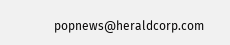popnews@heraldcorp.com